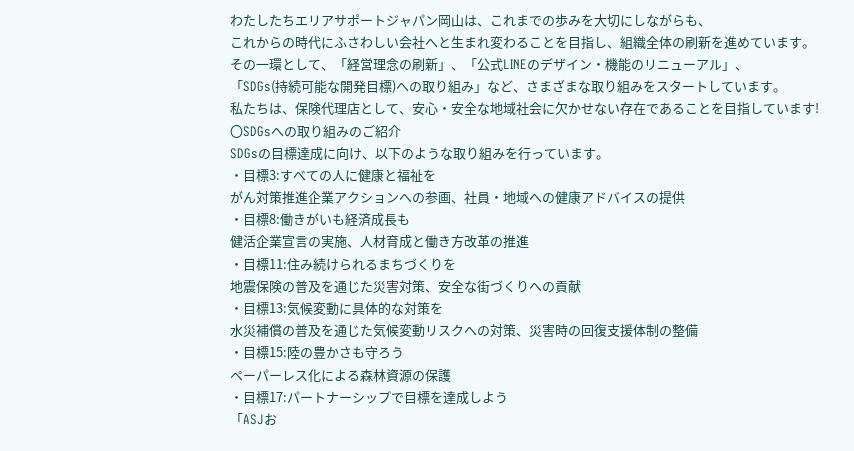わたしたちエリアサポートジャパン岡山は、これまでの歩みを大切にしながらも、
これからの時代にふさわしい会社へと生まれ変わることを目指し、組織全体の刷新を進めています。
その一環として、「経営理念の刷新」、「公式LINEのデザイン・機能のリニューアル」、
「SDGs(持続可能な開発目標)への取り組み」など、さまざまな取り組みをスタートしています。
私たちは、保険代理店として、安心・安全な地域社会に欠かせない存在であることを目指しています!
〇SDGsへの取り組みのご紹介
SDGsの目標達成に向け、以下のような取り組みを行っています。
・目標3:すべての人に健康と福祉を
がん対策推進企業アクションへの参画、社員・地域への健康アドバイスの提供
・目標8:働きがいも経済成長も
健活企業宣言の実施、人材育成と働き方改革の推進
・目標11:住み続けられるまちづくりを
地震保険の普及を通じた災害対策、安全な街づくりへの貢献
・目標13:気候変動に具体的な対策を
水災補償の普及を通じた気候変動リスクへの対策、災害時の回復支援体制の整備
・目標15:陸の豊かさも守ろう
ペーパーレス化による森林資源の保護
・目標17:パートナーシップで目標を達成しよう
「ASJお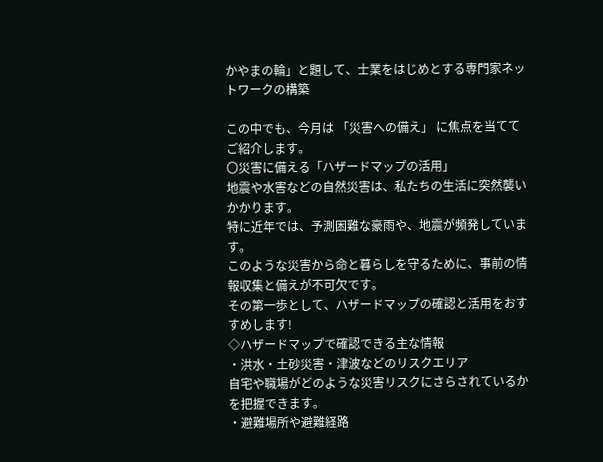かやまの輪」と題して、士業をはじめとする専門家ネットワークの構築

この中でも、今月は 「災害への備え」 に焦点を当ててご紹介します。
〇災害に備える「ハザードマップの活用」
地震や水害などの自然災害は、私たちの生活に突然襲いかかります。
特に近年では、予測困難な豪雨や、地震が頻発しています。
このような災害から命と暮らしを守るために、事前の情報収集と備えが不可欠です。
その第一歩として、ハザードマップの確認と活用をおすすめします!
◇ハザードマップで確認できる主な情報
・洪水・土砂災害・津波などのリスクエリア
自宅や職場がどのような災害リスクにさらされているかを把握できます。
・避難場所や避難経路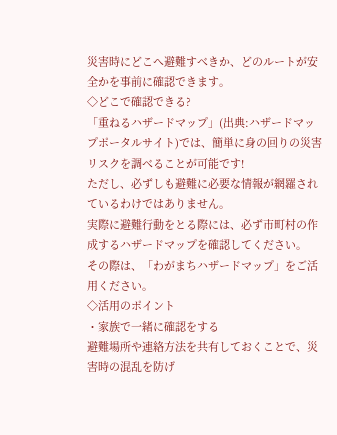災害時にどこへ避難すべきか、どのルートが安全かを事前に確認できます。
◇どこで確認できる?
「重ねるハザードマップ」(出典:ハザードマップポータルサイト)では、簡単に身の回りの災害リスクを調べることが可能です!
ただし、必ずしも避難に必要な情報が網羅されているわけではありません。
実際に避難行動をとる際には、必ず市町村の作成するハザードマップを確認してください。
その際は、「わがまちハザードマップ」をご活用ください。
◇活用のポイント
・家族で一緒に確認をする
避難場所や連絡方法を共有しておくことで、災害時の混乱を防げ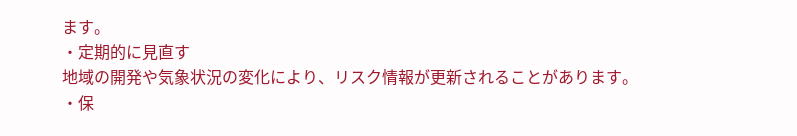ます。
・定期的に見直す
地域の開発や気象状況の変化により、リスク情報が更新されることがあります。
・保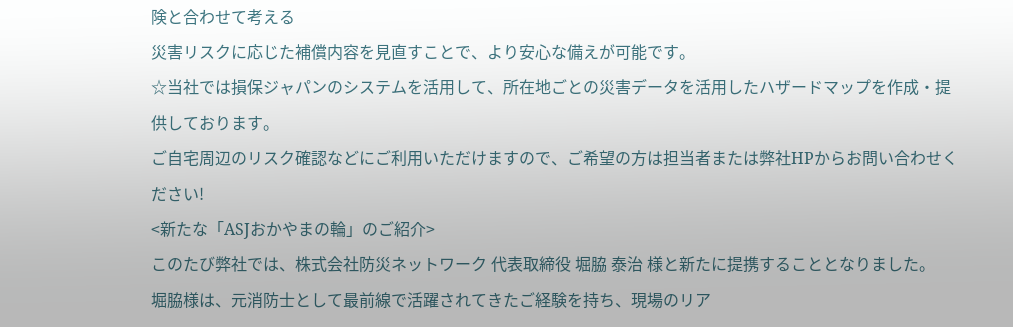険と合わせて考える
災害リスクに応じた補償内容を見直すことで、より安心な備えが可能です。
☆当社では損保ジャパンのシステムを活用して、所在地ごとの災害データを活用したハザードマップを作成・提供しております。
ご自宅周辺のリスク確認などにご利用いただけますので、ご希望の方は担当者または弊社HPからお問い合わせください!
<新たな「ASJおかやまの輪」のご紹介>
このたび弊社では、株式会社防災ネットワーク 代表取締役 堀脇 泰治 様と新たに提携することとなりました。
堀脇様は、元消防士として最前線で活躍されてきたご経験を持ち、現場のリア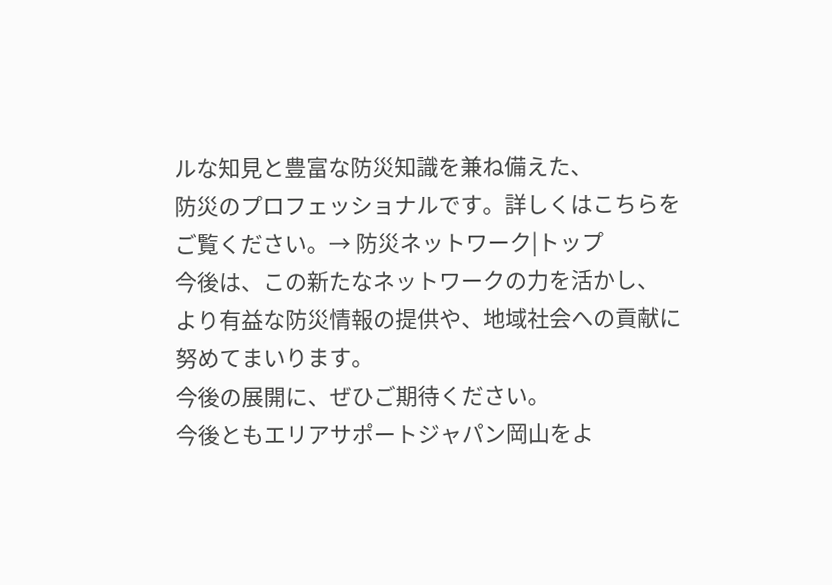ルな知見と豊富な防災知識を兼ね備えた、
防災のプロフェッショナルです。詳しくはこちらをご覧ください。→ 防災ネットワーク|トップ
今後は、この新たなネットワークの力を活かし、 より有益な防災情報の提供や、地域社会への貢献に努めてまいります。
今後の展開に、ぜひご期待ください。
今後ともエリアサポートジャパン岡山をよ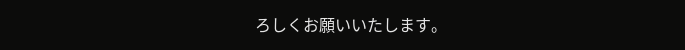ろしくお願いいたします。